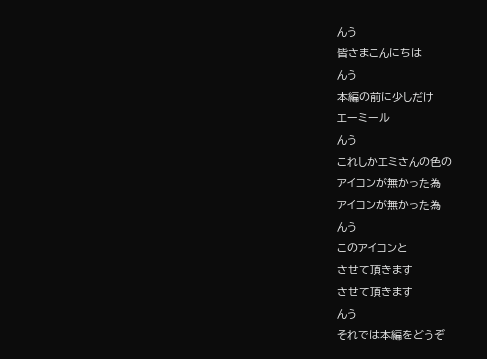んう
皆さまこんにちは
んう
本編の前に少しだけ
エーミール
んう
これしかエミさんの色の
アイコンが無かった為
アイコンが無かった為
んう
このアイコンと
させて頂きます
させて頂きます
んう
それでは本編をどうぞ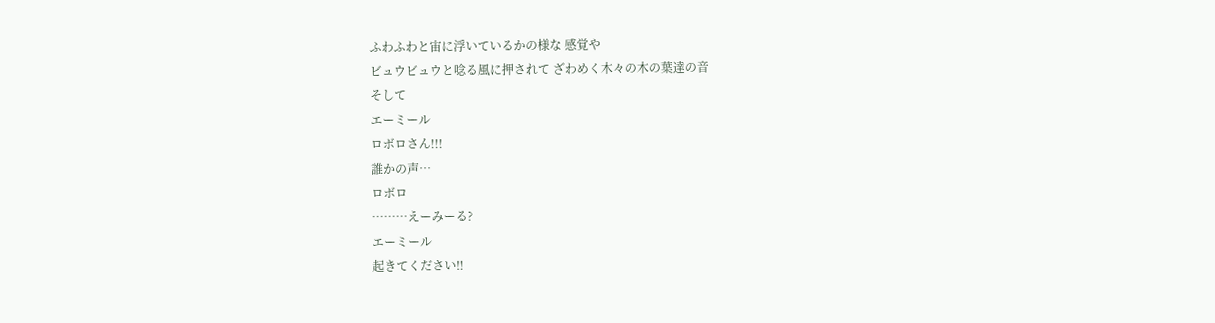ふわふわと宙に浮いているかの様な 感覚や
ビュウビュウと唸る風に押されて ざわめく木々の木の葉達の音
そして
エーミール
ロボロさん!!!
誰かの声…
ロボロ
………えーみーる?
エーミール
起きてください‼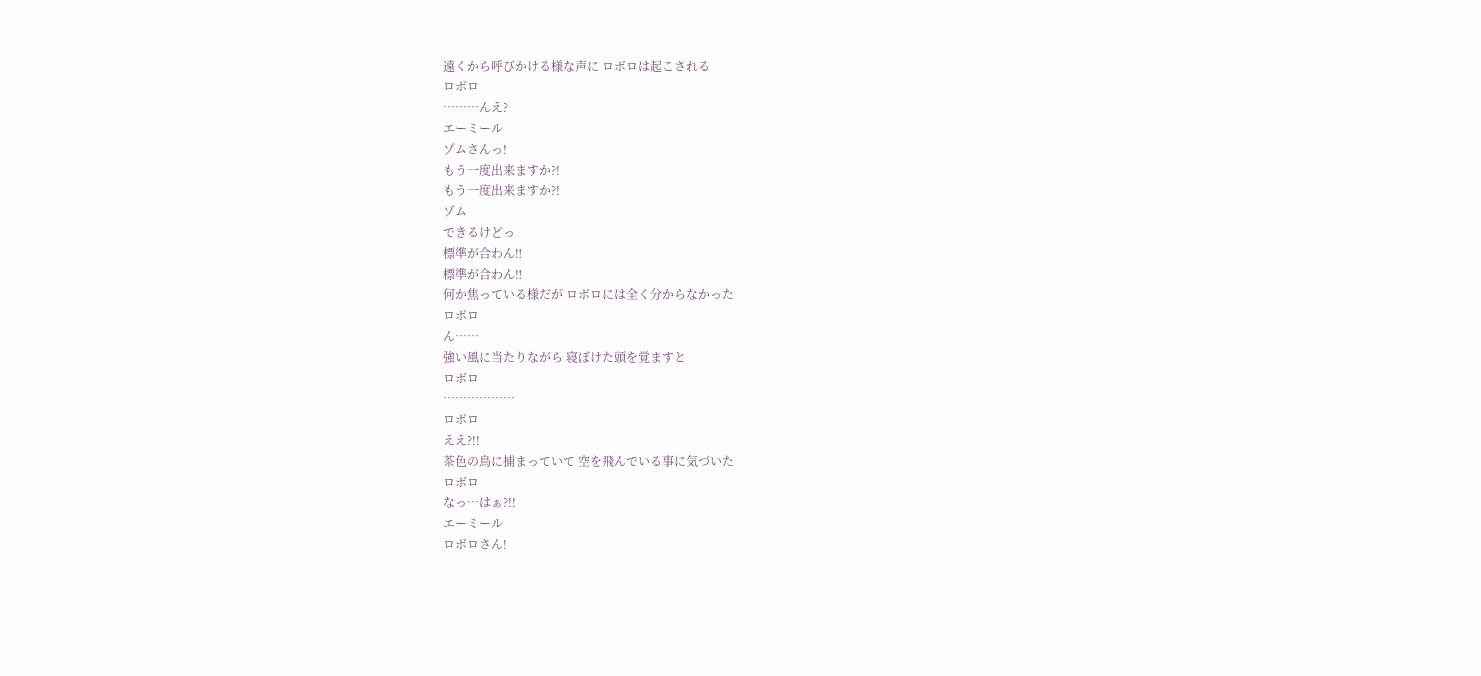遠くから呼びかける様な声に ロボロは起こされる
ロボロ
………んえ?
エーミール
ゾムさんっ!
もう一度出来ますか?!
もう一度出来ますか?!
ゾム
できるけどっ
標準が合わん‼
標準が合わん‼
何か焦っている様だが ロボロには全く分からなかった
ロボロ
ん……
強い風に当たりながら 寝ぼけた頭を覚ますと
ロボロ
………………
ロボロ
ええ?!!
茶色の鳥に捕まっていて 空を飛んでいる事に気づいた
ロボロ
なっ…はぁ?!!
エーミール
ロボロさん!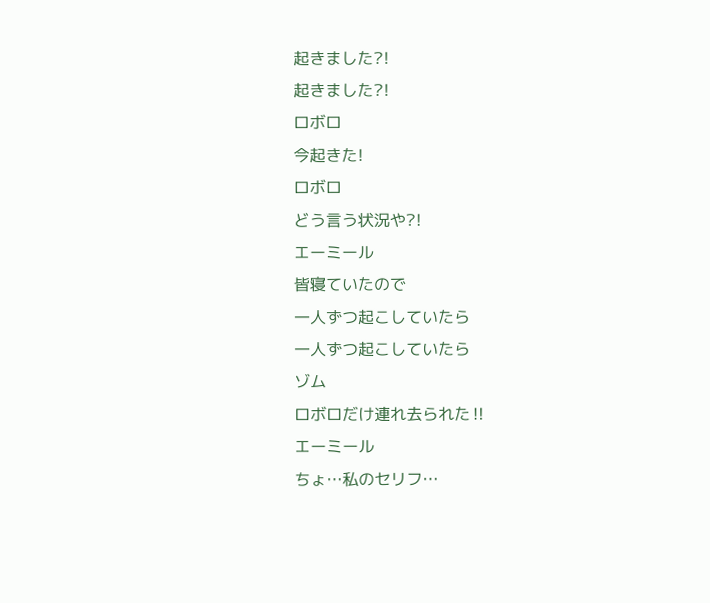起きました?!
起きました?!
ロボロ
今起きた!
ロボロ
どう言う状況や?!
エーミール
皆寝ていたので
一人ずつ起こしていたら
一人ずつ起こしていたら
ゾム
ロボロだけ連れ去られた‼
エーミール
ちょ…私のセリフ…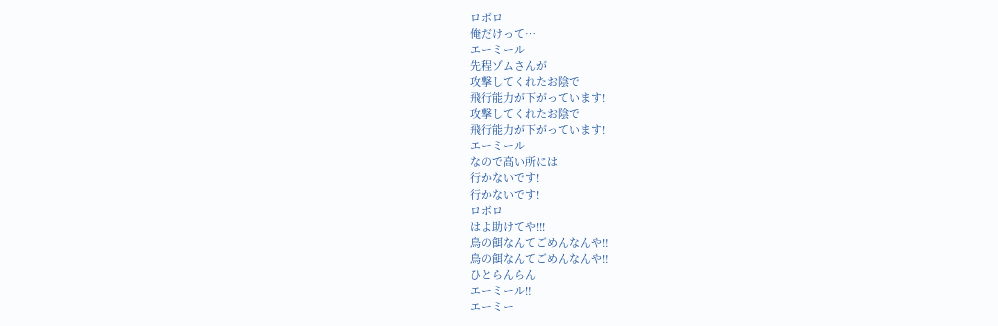ロボロ
俺だけって…
エーミール
先程ゾムさんが
攻撃してくれたお陰で
飛行能力が下がっています!
攻撃してくれたお陰で
飛行能力が下がっています!
エーミール
なので高い所には
行かないです!
行かないです!
ロボロ
はよ助けてや!!!
鳥の餌なんてごめんなんや‼
鳥の餌なんてごめんなんや‼
ひとらんらん
エーミール‼
エーミー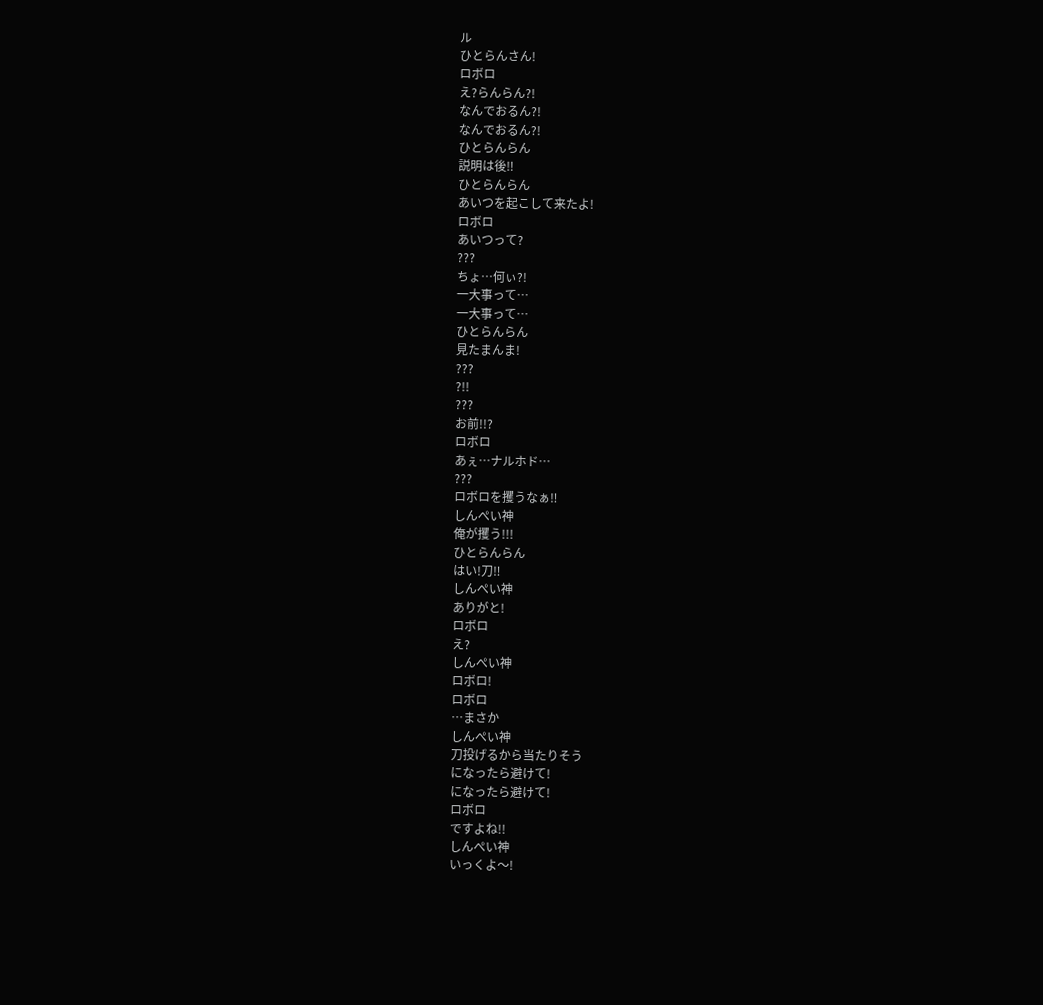ル
ひとらんさん!
ロボロ
え?らんらん?!
なんでおるん?!
なんでおるん?!
ひとらんらん
説明は後‼
ひとらんらん
あいつを起こして来たよ!
ロボロ
あいつって?
???
ちょ…何ぃ?!
一大事って…
一大事って…
ひとらんらん
見たまんま!
???
?!!
???
お前!!?
ロボロ
あぇ…ナルホド…
???
ロボロを攫うなぁ‼
しんぺい神
俺が攫う!!!
ひとらんらん
はい!刀‼
しんぺい神
ありがと!
ロボロ
え?
しんぺい神
ロボロ!
ロボロ
…まさか
しんぺい神
刀投げるから当たりそう
になったら避けて!
になったら避けて!
ロボロ
ですよね!!
しんぺい神
いっくよ〜!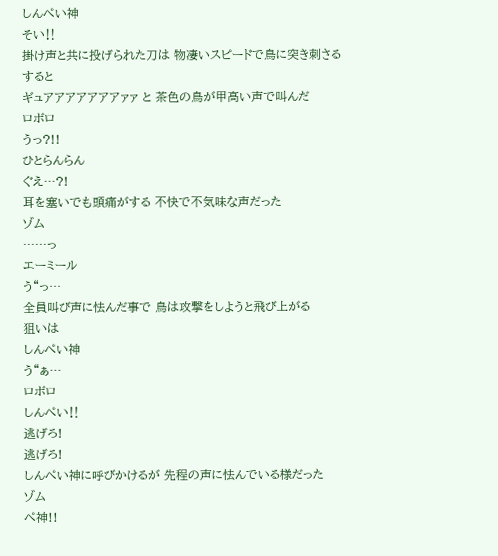しんぺい神
そい‼
掛け声と共に投げられた刀は 物凄いスピードで鳥に突き刺さる
すると
ギュアアアアアアアァァ と 茶色の鳥が甲高い声で叫んだ
ロボロ
うっ?!!
ひとらんらん
ぐえ…?!
耳を塞いでも頭痛がする 不快で不気味な声だった
ゾム
……っ
エーミール
う“っ…
全員叫び声に怯んだ事で 鳥は攻撃をしようと飛び上がる
狙いは
しんぺい神
う“ぁ…
ロボロ
しんぺい‼
逃げろ!
逃げろ!
しんぺい神に呼びかけるが 先程の声に怯んでいる様だった
ゾム
ぺ神!!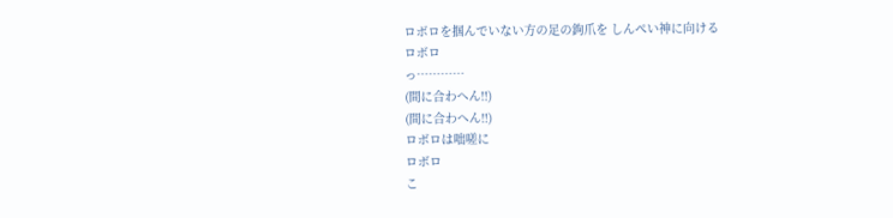ロボロを掴んでいない方の足の鉤爪を しんぺい神に向ける
ロボロ
っ…………
(間に合わへん‼)
(間に合わへん‼)
ロボロは咄嗟に
ロボロ
こ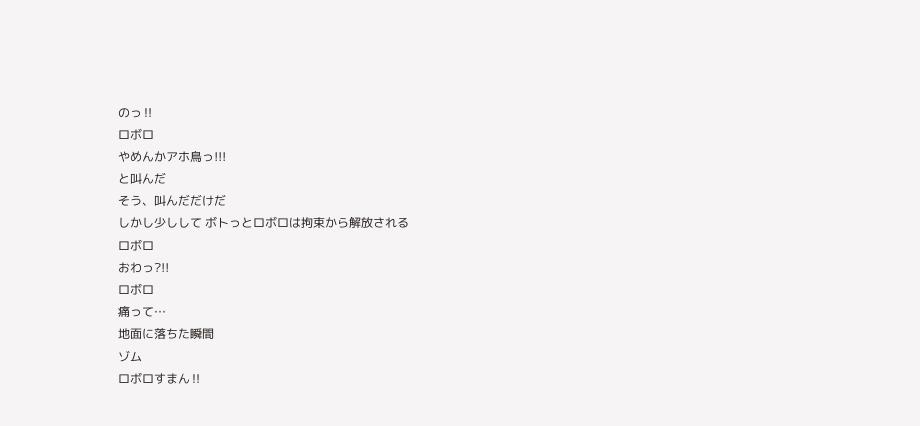のっ‼
ロボロ
やめんかアホ鳥っ!!!
と叫んだ
そう、叫んだだけだ
しかし少しして ボトっとロボロは拘束から解放される
ロボロ
おわっ?!!
ロボロ
痛って…
地面に落ちた瞬間
ゾム
ロボロすまん‼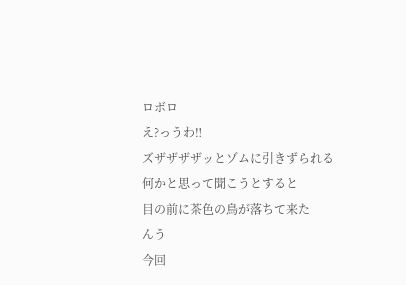ロボロ
え?っうわ‼
ズザザザザッとゾムに引きずられる
何かと思って聞こうとすると
目の前に茶色の鳥が落ちて来た
んう
今回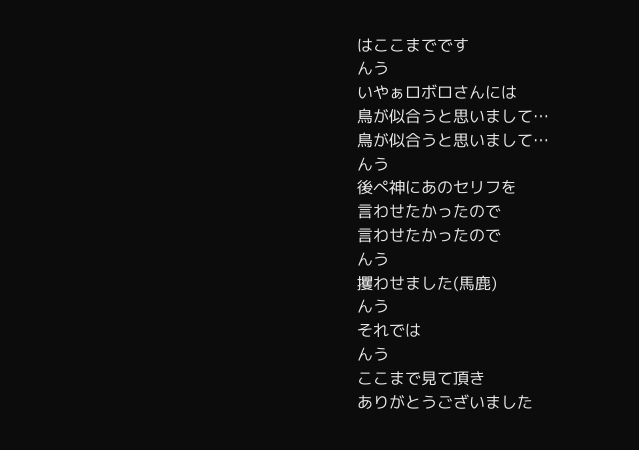はここまでです
んう
いやぁロボロさんには
鳥が似合うと思いまして…
鳥が似合うと思いまして…
んう
後ぺ神にあのセリフを
言わせたかったので
言わせたかったので
んう
攫わせました(馬鹿)
んう
それでは
んう
ここまで見て頂き
ありがとうございました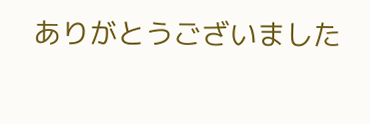ありがとうございました